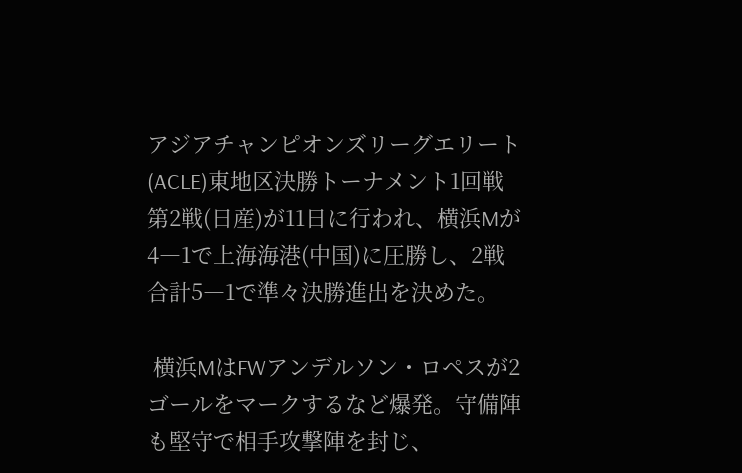アジアチャンピオンズリーグエリート(ACLE)東地区決勝トーナメント1回戦第2戦(日産)が11日に行われ、横浜Mが4―1で上海海港(中国)に圧勝し、2戦合計5―1で準々決勝進出を決めた。

 横浜MはFWアンデルソン・ロペスが2ゴールをマークするなど爆発。守備陣も堅守で相手攻撃陣を封じ、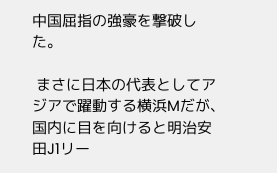中国屈指の強豪を撃破した。

 まさに日本の代表としてアジアで躍動する横浜Mだが、国内に目を向けると明治安田J1リー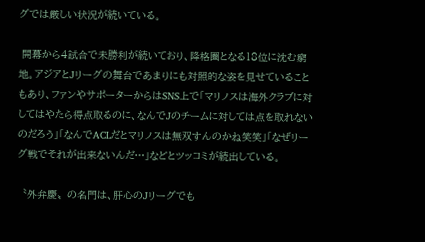グでは厳しい状況が続いている。

 開幕から4試合で未勝利が続いており、降格圏となる18位に沈む窮地。アジアとJリーグの舞台であまりにも対照的な姿を見せていることもあり、ファンやサポーターからはSNS上で「マリノスは海外クラブに対してはやたら得点取るのに、なんでJのチームに対しては点を取れないのだろう」「なんでACLだとマリノスは無双すんのかね笑笑」「なぜリーグ戦でそれが出来ないんだ…」などとツッコミが続出している。

〝外弁慶〟の名門は、肝心のJリーグでも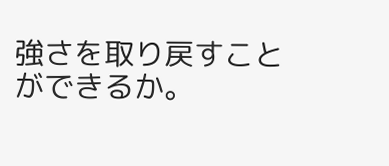強さを取り戻すことができるか。